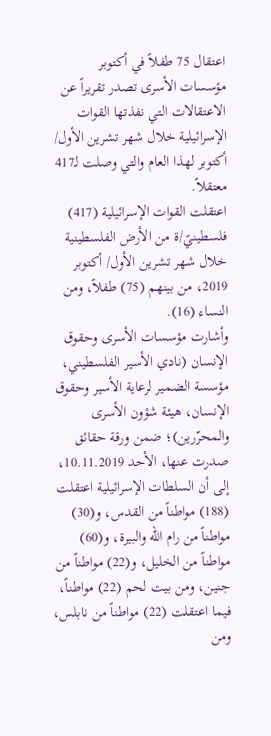اعتقال 75 طفلاً في أكتوبر
مؤسسات الأسرى تصدر تقريراً عن الاعتقالات التي نفذتها القوات الإسرائيلية خلال شهر تشرين الأول/ أكتوبر لهذا العام والتي وصلت لـ417 معتقلاً.
اعتقلت القوات الإسرائيلية (417) فلسطينيً/ة من الأرض الفلسطينية خلال شهر تشرين الأول/ أكتوبر 2019، من بينهم (75) طفلاً، ومن النساء (16).
وأشارت مؤسسات الأسرى وحقوق الإنسان (نادي الأسير الفلسطيني، مؤسسة الضمير لرعاية الأسير وحقوق الإنسان، هيئة شؤون الأسرى والمحرّرين)؛ ضمن ورقة حقائق صدرت عنها، الأحد 10.11.2019، إلى أن السلطات الإسرائيلية اعتقلت (188) مواطناً من القدس، و(30) مواطناً من رام الله والبيرة، و(60) مواطناً من الخليل، و(22) مواطناً من جنين، ومن بيت لحم (22) مواطناً، فيما اعتقلت (22) مواطناً من نابلس، ومن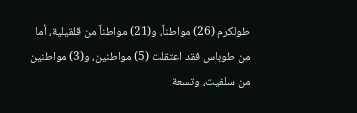طولكرم (26) مواطناً، و(21) مواطناً من قلقيلية، أما من طوباس فقد اعتقلت (5) مواطنين، و(3) مواطنين من سلفيت، وتسعة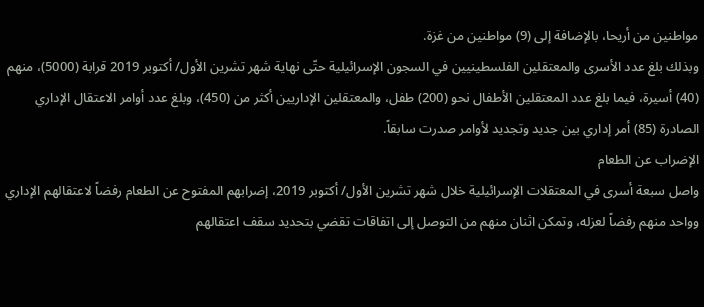مواطنين من أريحا، بالإضافة إلى (9) مواطنين من غزة.
وبذلك بلغ عدد الأسرى والمعتقلين الفلسطينيين في السجون الإسرائيلية حتّى نهاية شهر تشرين الأول/ أكتوبر 2019 قرابة (5000)، منهم (40) أسيرة، فيما بلغ عدد المعتقلين الأطفال نحو (200) طفل، والمعتقلين الإداريين أكثر من (450)، وبلغ عدد أوامر الاعتقال الإداري الصادرة (85) أمر إداري بين جديد وتجديد لأوامر صدرت سابقاً.
الإضراب عن الطعام
واصل سبعة أسرى في المعتقلات الإسرائيلية خلال شهر تشرين الأول/ أكتوبر 2019، إضرابهم المفتوح عن الطعام رفضاً لاعتقالهم الإداري وواحد منهم رفضاً لعزله، وتمكن اثنان منهم من التوصل إلى اتفاقات تقضي بتحديد سقف اعتقالهم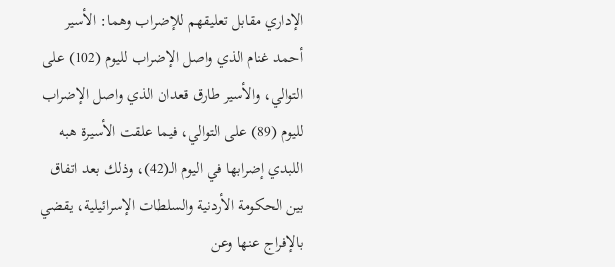الإداري مقابل تعليقهم للإضراب وهما: الأسير أحمد غنام الذي واصل الإضراب لليوم (102) على التوالي، والأسير طارق قعدان الذي واصل الإضراب لليوم (89) على التوالي، فيما علقت الأسيرة هبه اللبدي إضرابها في اليوم الـ(42)، وذلك بعد اتفاق بين الحكومة الأردنية والسلطات الإسرائيلية، يقضي بالإفراج عنها وعن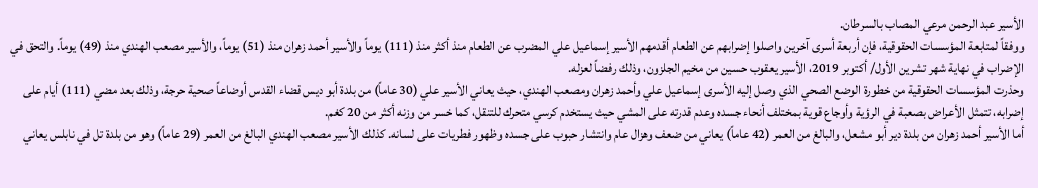الأسير عبد الرحمن مرعي المصاب بالسرطان.
ووفقاً لمتابعة المؤسسات الحقوقية، فإن أربعة أسرى آخرين واصلوا إضرابهم عن الطعام أقدمهم الأسير إسماعيل علي المضرب عن الطعام منذ أكثر منذ (111) يوماً والأسير أحمد زهران منذ (51) يوماً، والأسير مصعب الهندي منذ (49) يوماً. والتحق في الإضراب في نهاية شهر تشرين الأول/ أكتوبر 2019، الأسير يعقوب حسين من مخيم الجلزون، وذلك رفضاً لعزله.
وحذرت المؤسسات الحقوقية من خطورة الوضع الصحي الذي وصل إليه الأسرى إسماعيل علي وأحمد زهران ومصعب الهندي، حيث يعاني الأسير علي (30 عاماً) من بلدة أبو ديس قضاء القدس أوضاعاً صحية حرجة، وذلك بعد مضي (111) أيام على إضرابه، تتمثل الأعراض بصعبة في الرؤية وأوجاع قوية بمختلف أنحاء جسده وعدم قدرته على المشي حيث يستخدم كرسي متحرك للتنقل، كما خسر من وزنه أكثر من 20 كغم.
أما الأسير أحمد زهران من بلدة دير أبو مشعل، والبالغ من العمر (42 عاماً) يعاني من ضعف وهزال عام وانتشار حبوب على جسده وظهور فطريات على لسانه. كذلك الأسير مصعب الهندي البالغ من العمر (29 عاماً) وهو من بلدة تل في نابلس يعاني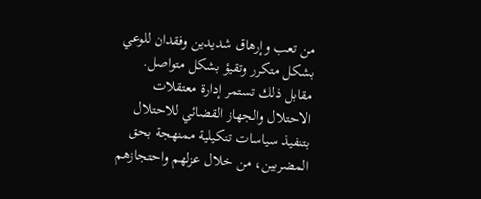من تعب وإرهاق شديدين وفقدان للوعي بشكل متكرر وتقيؤ بشكل متواصل.
مقابل ذلك تستمر إدارة معتقلات الاحتلال والجهاز القضائي للاحتلال بتنفيذ سياسات تنكيلية ممنهجة بحق المضربين، من خلال عزلهم واحتجازهم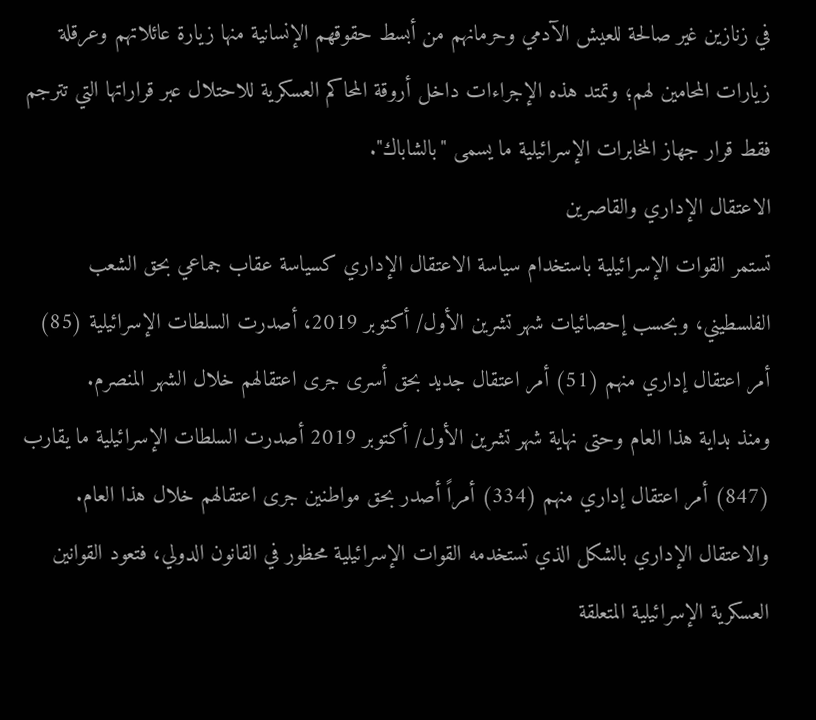في زنازين غير صالحة للعيش الآدمي وحرمانهم من أبسط حقوقهم الإنسانية منها زيارة عائلاتهم وعرقلة زيارات المحامين لهم؛ وتمتد هذه الإجراءات داخل أروقة المحاكم العسكرية للاحتلال عبر قراراتها التي تترجم فقط قرار جهاز المخابرات الإسرائيلية ما يسمى "بالشاباك".
الاعتقال الإداري والقاصرين
تستمر القوات الإسرائيلية باستخدام سياسة الاعتقال الإداري كسياسة عقاب جماعي بحق الشعب الفلسطيني، وبحسب إحصائيات شهر تشرين الأول/ أكتوبر 2019، أصدرت السلطات الإسرائيلية (85) أمر اعتقال إداري منهم (51) أمر اعتقال جديد بحق أسرى جرى اعتقالهم خلال الشهر المنصرم.
ومنذ بداية هذا العام وحتى نهاية شهر تشرين الأول/ أكتوبر 2019 أصدرت السلطات الإسرائيلية ما يقارب (847) أمر اعتقال إداري منهم (334) أمراً أصدر بحق مواطنين جرى اعتقالهم خلال هذا العام.
والاعتقال الإداري بالشكل الذي تستخدمه القوات الإسرائيلية محظور في القانون الدولي، فتعود القوانين العسكرية الإسرائيلية المتعلقة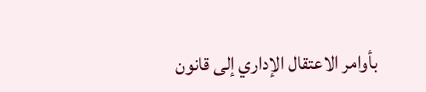بأوامر الاعتقال الإداري إلى قانون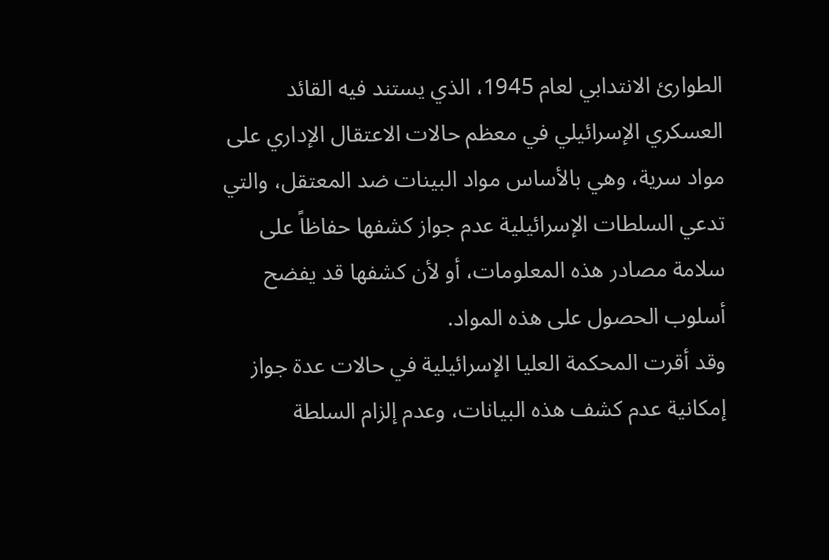الطوارئ الانتدابي لعام 1945، الذي يستند فيه القائد العسكري الإسرائيلي في معظم حالات الاعتقال الإداري على مواد سرية، وهي بالأساس مواد البينات ضد المعتقل، والتي تدعي السلطات الإسرائيلية عدم جواز كشفها حفاظاً على سلامة مصادر هذه المعلومات، أو لأن كشفها قد يفضح أسلوب الحصول على هذه المواد.
وقد أقرت المحكمة العليا الإسرائيلية في حالات عدة جواز إمكانية عدم كشف هذه البيانات، وعدم إلزام السلطة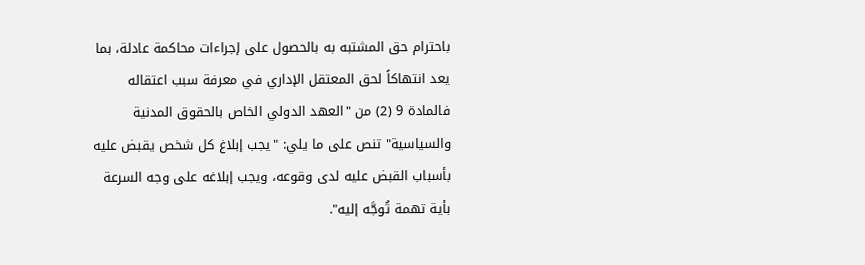باحترام حق المشتبه به بالحصول على إجراءات محاكمة عادلة، بما يعد انتهاكاً لحق المعتقل الإداري في معرفة سبب اعتقاله فالمادة 9 (2) من "العهد الدولي الخاص بالحقوق المدنية والسياسية" تنص على ما يلي: "يجب إبلاغ كل شخص يقبض عليه بأسباب القبض عليه لدى وقوعه، ويجب إبلاغه على وجه السرعة بأية تهمة تُوجَّه إليه".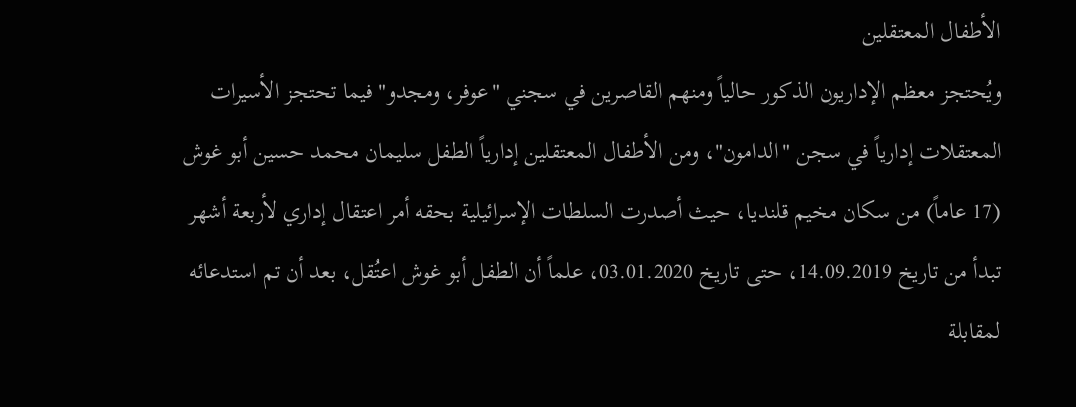الأطفال المعتقلين
ويُحتجز معظم الإداريون الذكور حالياً ومنهم القاصرين في سجني "عوفر، ومجدو" فيما تحتجز الأسيرات المعتقلات إدارياً في سجن "الدامون"، ومن الأطفال المعتقلين إدارياً الطفل سليمان محمد حسين أبو غوش (17 عاماً) من سكان مخيم قلنديا، حيث أصدرت السلطات الإسرائيلية بحقه أمر اعتقال إداري لأربعة أشهر تبدأ من تاريخ 14.09.2019، حتى تاريخ 03.01.2020، علماً أن الطفل أبو غوش اعتُقل، بعد أن تم استدعائه لمقابلة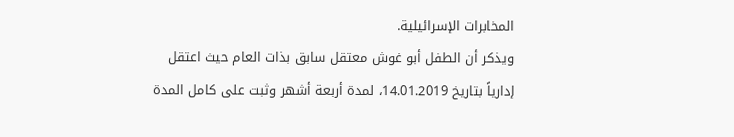المخابرات الإسرائيلية.
ويذكر أن الطفل أبو غوش معتقل سابق بذات العام حيث اعتقل إدارياً بتاريخ 14.01.2019، لمدة أربعة أشهر وثبت على كامل المدة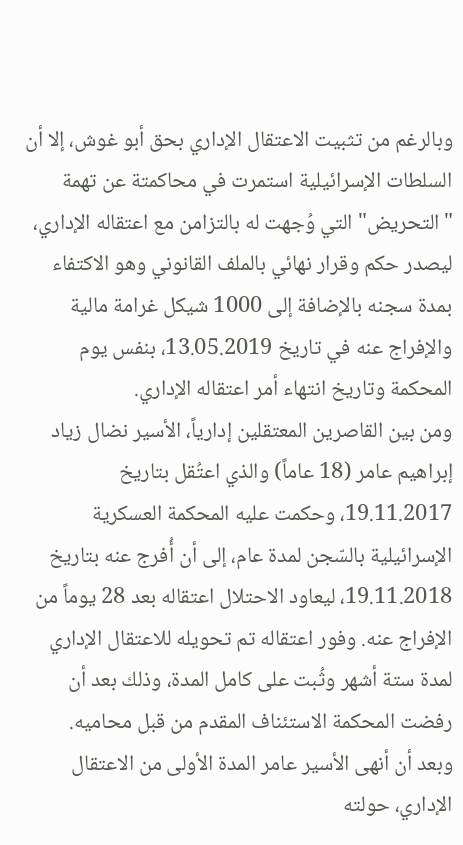وبالرغم من تثبيت الاعتقال الإداري بحق أبو غوش، إلا أن السلطات الإسرائيلية استمرت في محاكمتة عن تهمة "التحريض" التي وُجهت له بالتزامن مع اعتقاله الإداري، ليصدر حكم وقرار نهائي بالملف القانوني وهو الاكتفاء بمدة سجنه بالإضافة إلى 1000 شيكل غرامة مالية والإفراج عنه في تاريخ 13.05.2019، بنفس يوم المحكمة وتاريخ انتهاء أمر اعتقاله الإداري.
ومن بين القاصرين المعتقلين إدارياً، الأسير نضال زياد إبراهيم عامر (18 عاماً) والذي اعتُقل بتاريخ 19.11.2017، وحكمت عليه المحكمة العسكرية الإسرائيلية بالسّجن لمدة عام، إلى أن أُفرج عنه بتاريخ 19.11.2018، ليعاود الاحتلال اعتقاله بعد 28 يوماً من الإفراج عنه. وفور اعتقاله تم تحويله للاعتقال الإداري لمدة ستة أشهر وثُبت على كامل المدة، وذلك بعد أن رفضت المحكمة الاستئناف المقدم من قبل محاميه.
وبعد أن أنهى الأسير عامر المدة الأولى من الاعتقال الإداري، حولته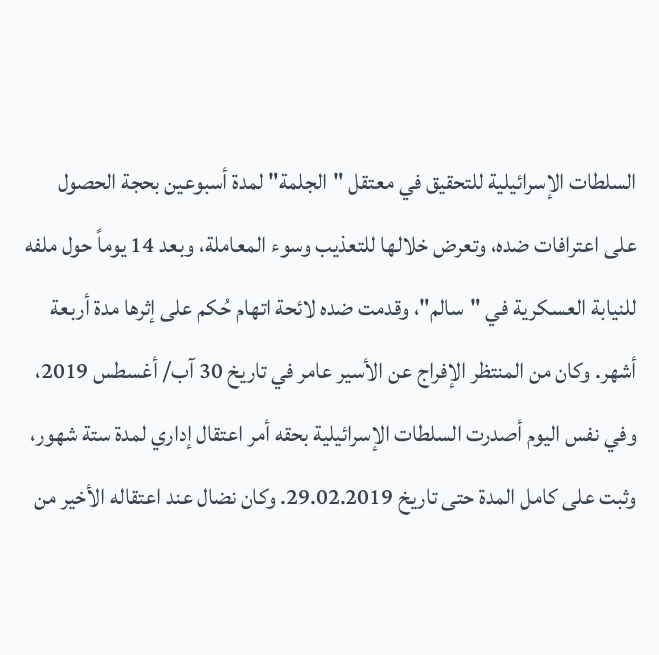السلطات الإسرائيلية للتحقيق في معتقل "الجلمة" لمدة أسبوعين بحجة الحصول على اعترافات ضده، وتعرض خلالها للتعذيب وسوء المعاملة، وبعد 14 يوماً حول ملفه للنيابة العسكرية في "سالم"، وقدمت ضده لائحة اتهام حُكم على إثرها مدة أربعة أشهر. وكان من المنتظر الإفراج عن الأسير عامر في تاريخ 30 آب/ أغسطس 2019، وفي نفس اليوم أصدرت السلطات الإسرائيلية بحقه أمر اعتقال إداري لمدة ستة شهور، وثبت على كامل المدة حتى تاريخ 29.02.2019. وكان نضال عند اعتقاله الأخير من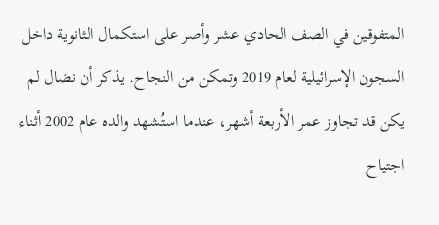المتفوقين في الصف الحادي عشر وأصر على استكمال الثانوية داخل السجون الإسرائيلية لعام 2019 وتمكن من النجاح. يذكر أن نضال لم يكن قد تجاوز عمر الأربعة أشهر، عندما استُشهد والده عام 2002 أثناء اجتياح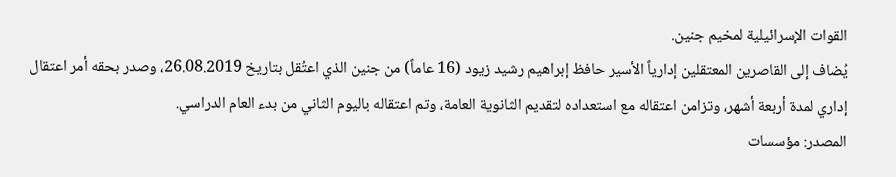القوات الإسرائيلية لمخيم جنين.
يُضاف إلى القاصرين المعتقلين إدارياً الأسير حافظ إبراهيم رشيد زيود (16 عاماً) من جنين الذي اعتُقل بتاريخ 26.08.2019، وصدر بحقه أمر اعتقال إداري لمدة أربعة أشهر، وتزامن اعتقاله مع استعداده لتقديم الثانوية العامة، وتم اعتقاله باليوم الثاني من بدء العام الدراسي.
المصدر: مؤسسات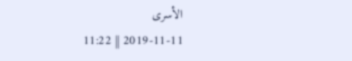الأسرى
2019-11-11 || 11:22